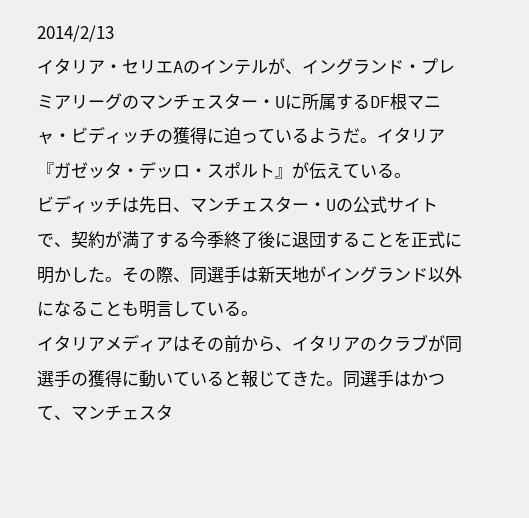2014/2/13
イタリア・セリエAのインテルが、イングランド・プレミアリーグのマンチェスター・Uに所属するDF根マニャ・ビディッチの獲得に迫っているようだ。イタリア『ガゼッタ・デッロ・スポルト』が伝えている。
ビディッチは先日、マンチェスター・Uの公式サイトで、契約が満了する今季終了後に退団することを正式に明かした。その際、同選手は新天地がイングランド以外になることも明言している。
イタリアメディアはその前から、イタリアのクラブが同選手の獲得に動いていると報じてきた。同選手はかつて、マンチェスタ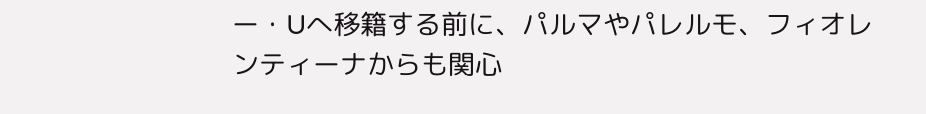ー・Uへ移籍する前に、パルマやパレルモ、フィオレンティーナからも関心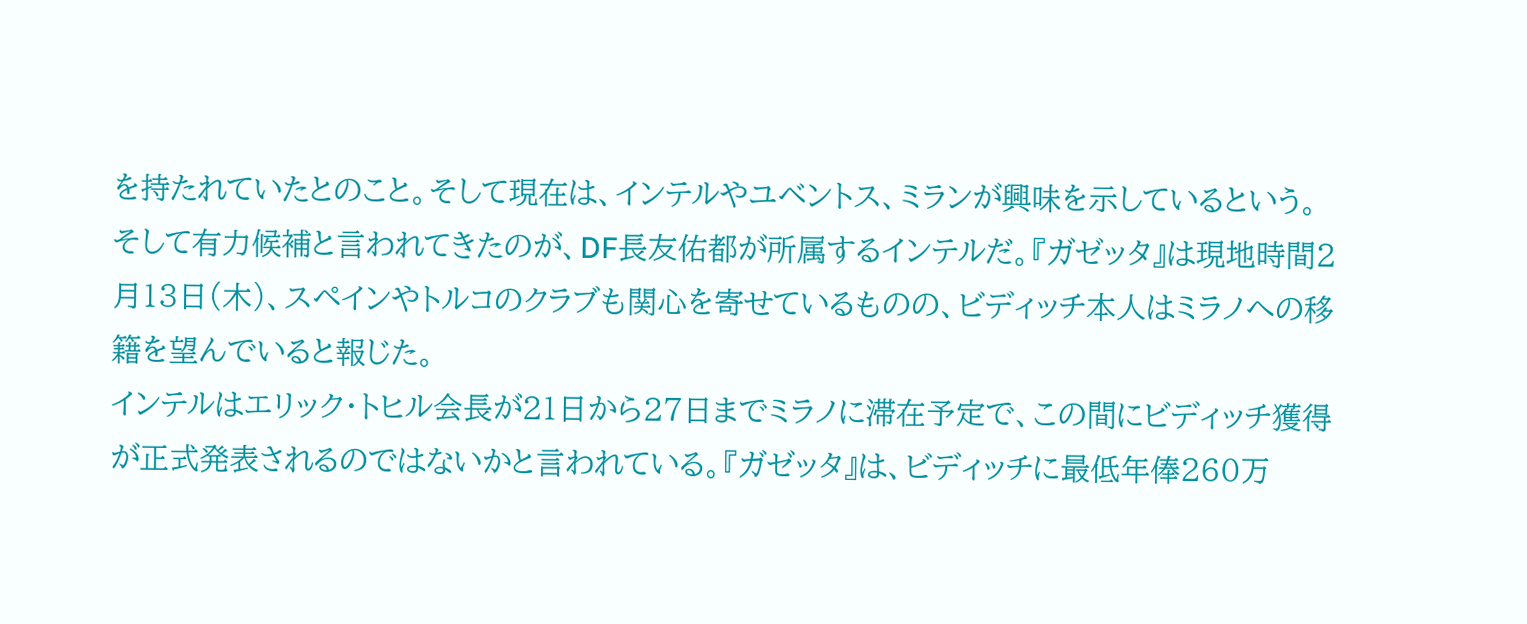を持たれていたとのこと。そして現在は、インテルやユベントス、ミランが興味を示しているという。
そして有力候補と言われてきたのが、DF長友佑都が所属するインテルだ。『ガゼッタ』は現地時間2月13日(木)、スペインやトルコのクラブも関心を寄せているものの、ビディッチ本人はミラノへの移籍を望んでいると報じた。
インテルはエリック・トヒル会長が21日から27日までミラノに滞在予定で、この間にビディッチ獲得が正式発表されるのではないかと言われている。『ガゼッタ』は、ビディッチに最低年俸260万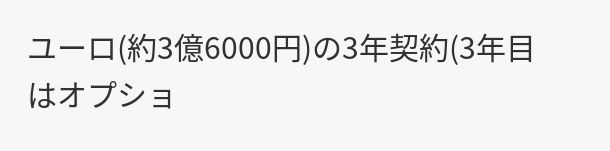ユーロ(約3億6000円)の3年契約(3年目はオプショ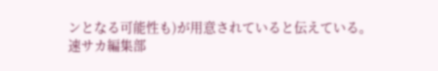ンとなる可能性も)が用意されていると伝えている。
速サカ編集部